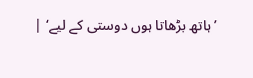’ ہاتھ بڑھاتا ہوں دوستی کے لیے‘ |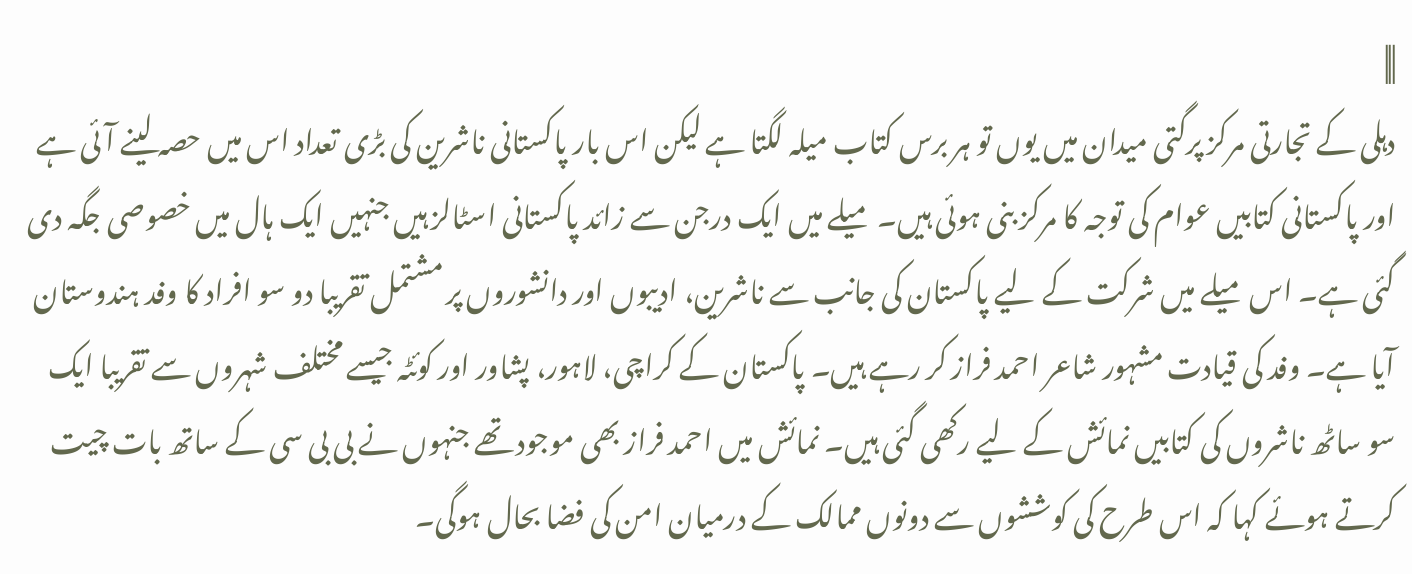|||
دہلی کے تجارتی مرکز پرگتی میدان میں یوں تو ہر برس کتاب میلہ لگتا ہے لیکن اس بار پاکستانی ناشرین کی بڑی تعداد اس میں حصہ لینے آئی ہے اور پاکستانی کتابیں عوام کی توجہ کا مرکز بنی ہوئی ہیں۔ میلے میں ایک درجن سے زائد پاکستانی اسٹالز ہیں جنہیں ایک ہال میں خصوصی جگہ دی گئی ہے۔ اس میلے میں شرکت کے لیے پاکستان کی جانب سے ناشرین، ادیبوں اور دانشوروں پر مشتمل تقریبا دو سو افراد کا وفد ہندوستان آیا ہے۔ وفد کی قیادت مشہور شاعر احمد فراز کر رہے ہیں۔ پاکستان کے کراچی، لاہور، پشاور اور کوئٹہ جیسے مختلف شہروں سے تقریبا ایک سو ساٹھ ناشروں کی کتابیں نمائش کے لیے رکھی گئی ہیں۔ نمائش میں احمد فراز بھی موجود تھے جنہوں نے بی بی سی کے ساتھ بات چيت کرتے ہوئے کہا کہ اس طرح کی کوششوں سے دونوں ممالک کے درمیان امن کی فضا بحال ہوگی۔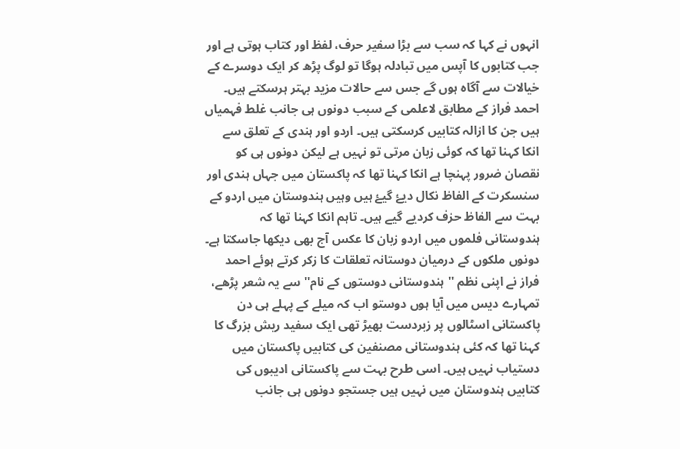انہوں نے کہا کہ سب سے بڑا سفیر حرف، لفظ اور کتاب ہوتی ہے اور جب کتابوں کا آپس میں تبادلہ ہوگا تو لوگ پڑھ کر ایک دوسرے کے خیالات سے آگاہ ہوں گے جس سے حالات مزید بہتر ہرسکتے ہیں۔ احمد فراز کے مطابق لاعلمی کے سبب دونوں ہی جانب غلط فہمیاں ہیں جن کا ازالہ کتابیں کرسکتی ہیں۔ اردو اور ہندی کے تعلق سے انکا کہنا تھا کہ کوئی زبان مرتی تو نہیں ہے لیکن دونوں ہی کو نقصان ضرور پہنچا ہے انکا کہنا تھا کہ پاکستان میں جہاں ہندی اور سنسکرت کے الفاظ نکال دیۓ گیۓ ہیں وہیں ہندوستان میں اردو کے بہت سے الفاظ حزف کردیے گیے ہیں۔ تاہم انکا کہنا تھا کہ ہندوستانی فلموں میں اردو زبان کا عکس آج بھی دیکھا جاسکتا ہے۔ دونوں ملکوں کے درمیان دوستانہ تعلقات کا زکر کرتے ہوئے احمد فراز نے اپنی نظم ''ہندوستانی دوستوں کے نام'' سے یہ شعر پڑھے، تمہارے دیس میں آیا ہوں دوستو اب کہ میلے کے پہلے ہی دن پاکستانی اسٹالوں پر زبردست بھیڑ تھی ایک سفید ریش بزرگ کا کہنا تھا کہ کئی ہندوستانی مصنفین کی کتابیں پاکستان میں دستیاب نہیں ہیں۔ اسی طرح بہت سے پاکستانی ادیبوں کی کتابیں ہندوستان میں نہیں ہیں جستجو دونوں ہی جانب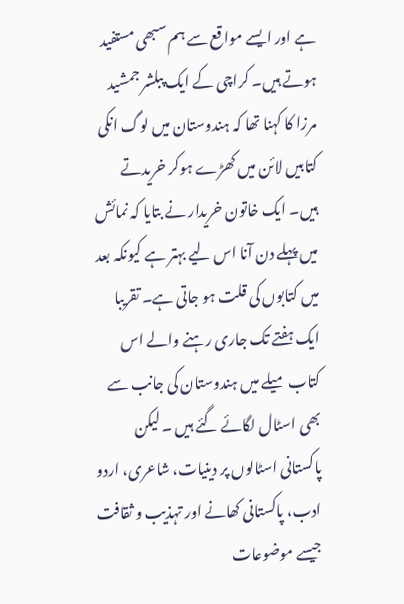ہے اور ایسے مواقع سے ہم سبھی مستفید ہوتے ہیں۔ کراچی کے ایک پبلشر جمشید مرزا کا کہنا تھا کہ ہندوستان میں لوگ انکی کتابیں لائن میں کھڑے ہوکر خریدتے ہیں۔ ایک خاتون خریدار نے بتایا کہ نمائش میں پہلے دن آنا اس لیے بہتر ہے کیونکہ بعد میں کتابوں کی قلت ہو جاتی ہے۔ تقریبا ایک ہفتے تک جاری رہنے والے اس کتاب میلے میں ہندوستان کی جانب سے بھی اسٹال لگائے گئے ہیں ۔ لیکن پاکستانی اسٹالوں پر دینیات، شاعری، اردو ادب، پاکستانی کھانے اور تہذیب و ثقافت جیسے موضوعات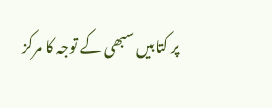پر کتابیں سبھی کے توجہ کا مرکز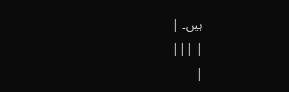ہیں۔ |
| |||
|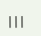|||